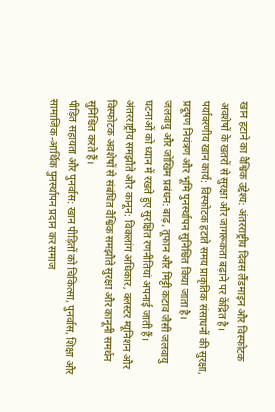खान हटाने का वैश्विक उद्देश्य: अंतरराष्ट्रीय दिवस लैंडमाइन और विस्फोटक अवशेषों के खतरों से सुरक्षा और जागरूकता बढ़ाने पर केंद्रित है।
पर्यावरणीय खान कार्य: विस्फोटक हटाते समय प्राकृतिक संसाधनों की सुरक्षा, प्रदूषण नियंत्रण और भूमि पुनर्स्थापन सुनिश्चित किया जाता है।
जलवायु और जोखिम प्रबंधन: बाढ़, तूफान और मिट्टी कटाव जैसी जलवायु घटनाओं को ध्यान में रखते हुए सुरक्षित रणनीतियां अपनाई जाती हैं।
अंतरराष्ट्रीय समझौते और कानून: विकलांग अधिकार, क्लस्टर म्यूनिशन और विस्फोटक अवशेषों से संबंधित वैश्विक समझौते सुरक्षा और कानूनी समर्थन सुनिश्चित करते हैं।
पीड़ित सहायता और पुनर्वास: खान पीड़ितों को चिकित्सा, पुनर्वास, शिक्षा और सामाजिक-आर्थिक पुनर्स्थापन प्रदान कर समाज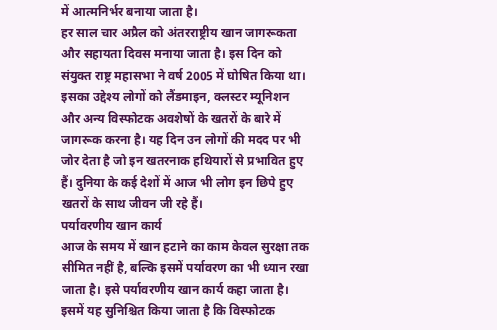में आत्मनिर्भर बनाया जाता है।
हर साल चार अप्रैल को अंतरराष्ट्रीय खान जागरूकता और सहायता दिवस मनाया जाता है। इस दिन को संयुक्त राष्ट्र महासभा ने वर्ष 2005 में घोषित किया था। इसका उद्देश्य लोगों को लैंडमाइन, क्लस्टर म्यूनिशन और अन्य विस्फोटक अवशेषों के खतरों के बारे में जागरूक करना है। यह दिन उन लोगों की मदद पर भी जोर देता है जो इन खतरनाक हथियारों से प्रभावित हुए हैं। दुनिया के कई देशों में आज भी लोग इन छिपे हुए खतरों के साथ जीवन जी रहे हैं।
पर्यावरणीय खान कार्य
आज के समय में खान हटाने का काम केवल सुरक्षा तक सीमित नहीं है, बल्कि इसमें पर्यावरण का भी ध्यान रखा जाता है। इसे पर्यावरणीय खान कार्य कहा जाता है। इसमें यह सुनिश्चित किया जाता है कि विस्फोटक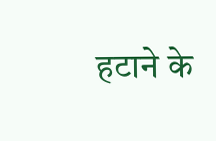हटाने के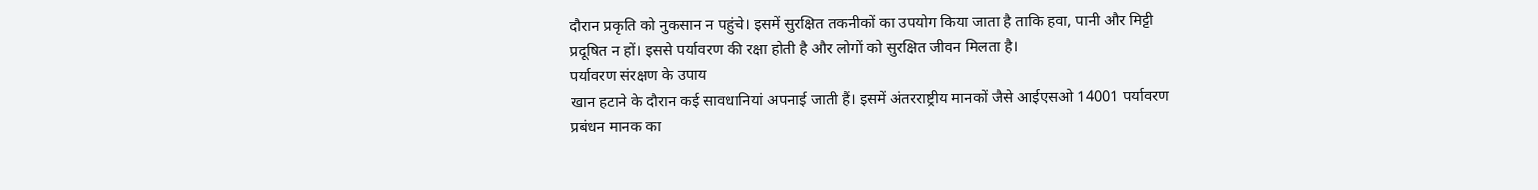दौरान प्रकृति को नुकसान न पहुंचे। इसमें सुरक्षित तकनीकों का उपयोग किया जाता है ताकि हवा, पानी और मिट्टी प्रदूषित न हों। इससे पर्यावरण की रक्षा होती है और लोगों को सुरक्षित जीवन मिलता है।
पर्यावरण संरक्षण के उपाय
खान हटाने के दौरान कई सावधानियां अपनाई जाती हैं। इसमें अंतरराष्ट्रीय मानकों जैसे आईएसओ 14001 पर्यावरण प्रबंधन मानक का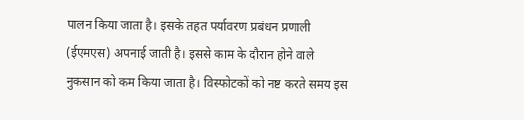पालन किया जाता है। इसके तहत पर्यावरण प्रबंधन प्रणाली (ईएमएस) अपनाई जाती है। इससे काम के दौरान होने वाले नुकसान को कम किया जाता है। विस्फोटकों को नष्ट करते समय इस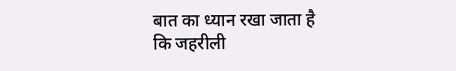बात का ध्यान रखा जाता है कि जहरीली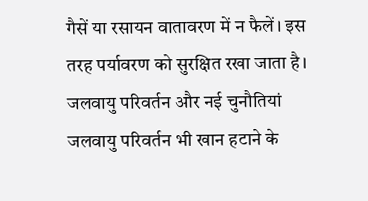गैसें या रसायन वातावरण में न फैलें। इस तरह पर्यावरण को सुरक्षित रखा जाता है।
जलवायु परिवर्तन और नई चुनौतियां
जलवायु परिवर्तन भी खान हटाने के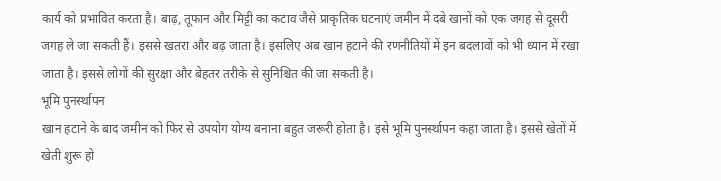कार्य को प्रभावित करता है। बाढ़, तूफान और मिट्टी का कटाव जैसे प्राकृतिक घटनाएं जमीन में दबे खानों को एक जगह से दूसरी जगह ले जा सकती हैं। इससे खतरा और बढ़ जाता है। इसलिए अब खान हटाने की रणनीतियों में इन बदलावों को भी ध्यान में रखा जाता है। इससे लोगों की सुरक्षा और बेहतर तरीके से सुनिश्चित की जा सकती है।
भूमि पुनर्स्थापन
खान हटाने के बाद जमीन को फिर से उपयोग योग्य बनाना बहुत जरूरी होता है। इसे भूमि पुनर्स्थापन कहा जाता है। इससे खेतों में खेती शुरू हो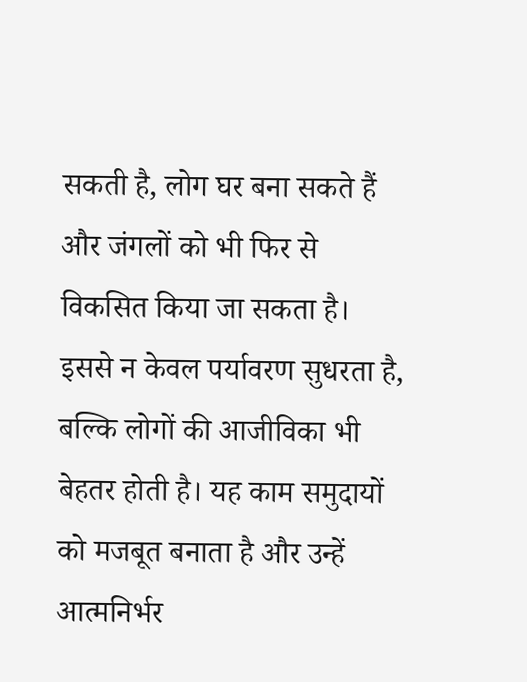सकती है, लोग घर बना सकते हैं और जंगलों को भी फिर से विकसित किया जा सकता है। इससे न केवल पर्यावरण सुधरता है, बल्कि लोगों की आजीविका भी बेहतर होती है। यह काम समुदायों को मजबूत बनाता है और उन्हें आत्मनिर्भर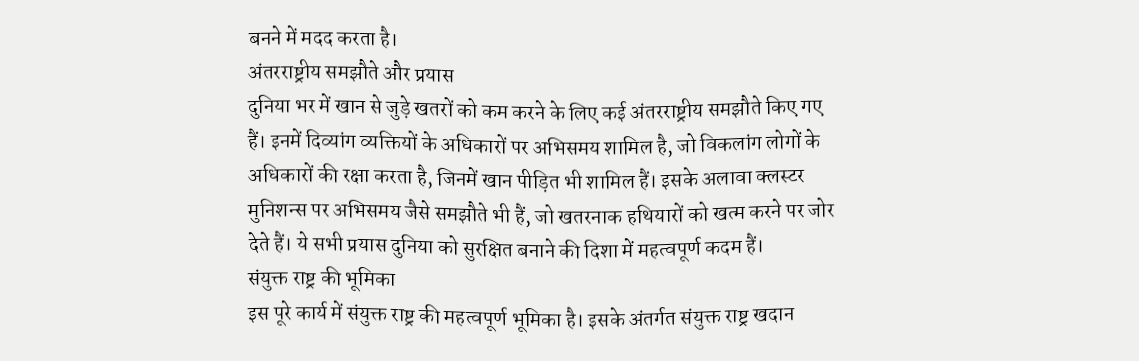बनने में मदद करता है।
अंतरराष्ट्रीय समझौते और प्रयास
दुनिया भर में खान से जुड़े खतरों को कम करने के लिए कई अंतरराष्ट्रीय समझौते किए गए हैं। इनमें दिव्यांग व्यक्तियों के अधिकारों पर अभिसमय शामिल है, जो विकलांग लोगों के अधिकारों की रक्षा करता है, जिनमें खान पीड़ित भी शामिल हैं। इसके अलावा क्लस्टर मुनिशन्स पर अभिसमय जैसे समझौते भी हैं, जो खतरनाक हथियारों को खत्म करने पर जोर देते हैं। ये सभी प्रयास दुनिया को सुरक्षित बनाने की दिशा में महत्वपूर्ण कदम हैं।
संयुक्त राष्ट्र की भूमिका
इस पूरे कार्य में संयुक्त राष्ट्र की महत्वपूर्ण भूमिका है। इसके अंतर्गत संयुक्त राष्ट्र खदान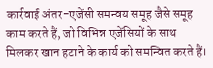कार्रवाई अंतर-एजेंसी समन्वय समूह जैसे समूह काम करते हैं, जो विभिन्न एजेंसियों के साथ मिलकर खान हटाने के कार्य को समन्वित करते हैं।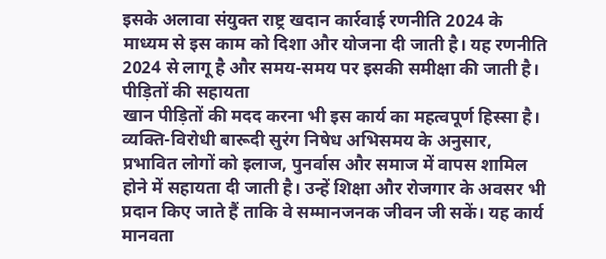इसके अलावा संयुक्त राष्ट्र खदान कार्रवाई रणनीति 2024 के माध्यम से इस काम को दिशा और योजना दी जाती है। यह रणनीति 2024 से लागू है और समय-समय पर इसकी समीक्षा की जाती है।
पीड़ितों की सहायता
खान पीड़ितों की मदद करना भी इस कार्य का महत्वपूर्ण हिस्सा है। व्यक्ति-विरोधी बारूदी सुरंग निषेध अभिसमय के अनुसार, प्रभावित लोगों को इलाज, पुनर्वास और समाज में वापस शामिल होने में सहायता दी जाती है। उन्हें शिक्षा और रोजगार के अवसर भी प्रदान किए जाते हैं ताकि वे सम्मानजनक जीवन जी सकें। यह कार्य मानवता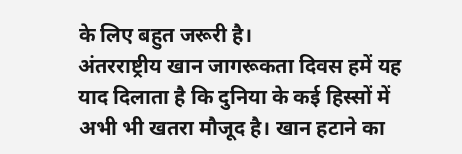के लिए बहुत जरूरी है।
अंतरराष्ट्रीय खान जागरूकता दिवस हमें यह याद दिलाता है कि दुनिया के कई हिस्सों में अभी भी खतरा मौजूद है। खान हटाने का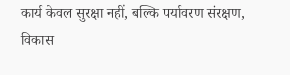कार्य केवल सुरक्षा नहीं, बल्कि पर्यावरण संरक्षण, विकास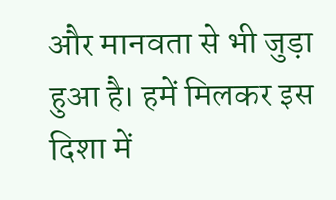और मानवता से भी जुड़ा हुआ है। हमें मिलकर इस दिशा में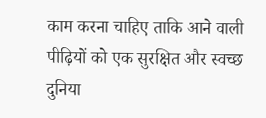काम करना चाहिए ताकि आने वाली पीढ़ियों को एक सुरक्षित और स्वच्छ दुनिया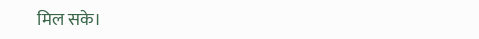मिल सके।